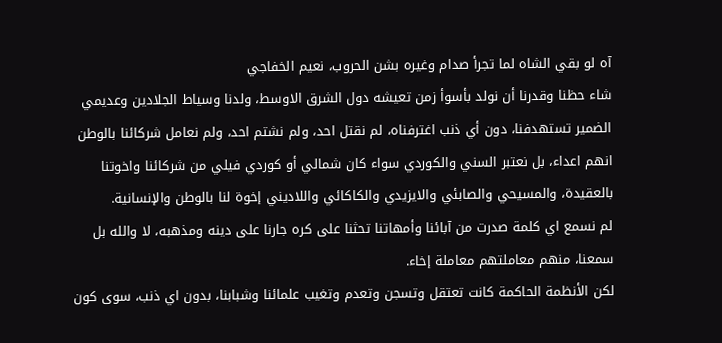آه لو بقي الشاه لما تجرأ صدام وغيره بشن الحروب، نعيم الخفاجي
شاء حظنا وقدرنا أن نولد بأسوأ زمن تعيشه دول الشرق الاوسط، ولدنا وسياط الجلادين وعديمي الضمير تستهدفنا، دون أي ذنب اغترفناه، لم نقتل احد، ولم نشتم احد، ولم نعامل شركائنا بالوطن انهم اعداء، بل نعتبر السني والكوردي سواء كان شمالي أو كوردي فيلي من شركائنا واخوتنا بالعقيدة، والمسيحي والصابئي والايزيدي والكاكائي واللاديني إخوة لنا بالوطن والإنسانية.
لم نسمع اي كلمة صدرت من آبائنا وأمهاتنا تحثنا على كره جارنا على دينه ومذهبه، لا والله بل سمعنا، منهم معاملتهم معاملة إخاء.
لكن الأنظمة الحاكمة كانت تعتقل وتسجن وتعدم وتغيب علمائنا وشبابنا، بدون اي ذنب، سوى كون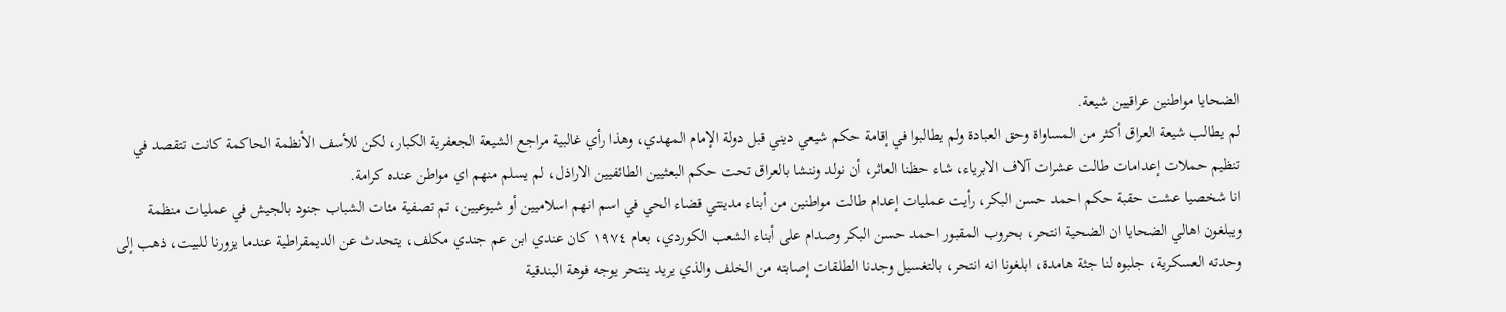الضحايا مواطنين عراقيين شيعة.
لم يطالب شيعة العراق أكثر من المساواة وحق العبادة ولم يطالبوا في إقامة حكم شيعي ديني قبل دولة الإمام المهدي، وهذا رأي غالبية مراجع الشيعة الجعفرية الكبار، لكن للأسف الأنظمة الحاكمة كانت تتقصد في تنظيم حملات إعدامات طالت عشرات آلاف الابرياء، شاء حظنا العاثر، أن نولد وننشا بالعراق تحت حكم البعثيين الطائفيين الاراذل، لم يسلم منهم اي مواطن عنده كرامة.
انا شخصيا عشت حقبة حكم احمد حسن البكر، رأيت عمليات إعدام طالت مواطنين من أبناء مدينتي قضاء الحي في اسم انهم اسلاميين أو شيوعيين، تم تصفية مئات الشباب جنود بالجيش في عمليات منظمة ويبلغون اهالي الضحايا ان الضحية انتحر، بحروب المقبور احمد حسن البكر وصدام على أبناء الشعب الكوردي، بعام ١٩٧٤ كان عندي ابن عم جندي مكلف، يتحدث عن الديمقراطية عندما يزورنا للبيت، ذهب إلى وحدته العسكرية، جلبوه لنا جثة هامدة، ابلغونا انه انتحر، بالتغسيل وجدنا الطلقات إصابته من الخلف والذي يريد ينتحر يوجه فوهة البندقية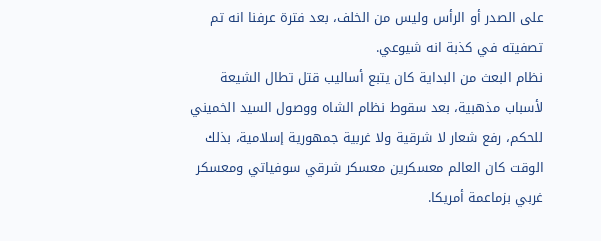على الصدر أو الرأس وليس من الخلف، بعد فترة عرفنا انه تم تصفيته في كذبة انه شيوعي.
نظام البعث من البداية كان يتبع أساليب قتل تطال الشيعة لأسباب مذهبية، بعد سقوط نظام الشاه ووصول السيد الخميني للحكم، رفع شعار لا شرقية ولا غربية جمهورية إسلامية، بذلك الوقت كان العالم معسكرين معسكر شرقي سوفياتي ومعسكر غربي بزماعمة أمريكا.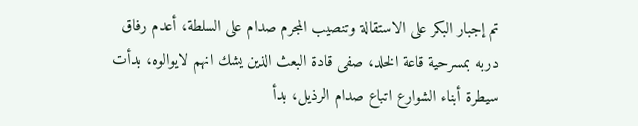تم إجبار البكر على الاستقالة وتنصيب المجرم صدام على السلطة، أعدم رفاق دربه بمسرحية قاعة الخلد، صفى قادة البعث الذين يشك انهم لايوالوه، بدأت سيطرة أبناء الشوارع اتباع صدام الرذيل، بدأ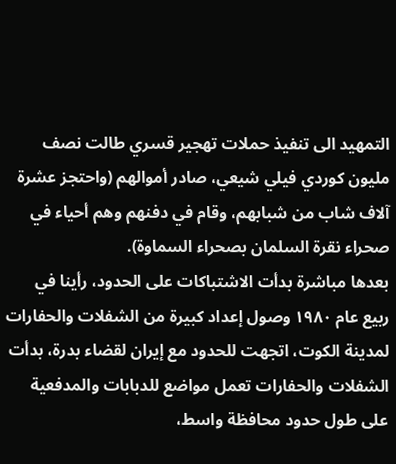التمهيد الى تنفيذ حملات تهجير قسري طالت نصف مليون كوردي فيلي شيعي، صادر أموالهم (واحتجز عشرة آلاف شاب من شبابهم، وقام في دفنهم وهم أحياء في صحراء نقرة السلمان بصحراء السماوة).
بعدها مباشرة بدأت الاشتباكات على الحدود، رأينا في ربيع عام ١٩٨٠ وصول إعداد كبيرة من الشفلات والحفارات لمدينة الكوت، اتجهت للحدود مع إيران لقضاء بدرة، بدأت الشفلات والحفارات تعمل مواضع للدبابات والمدفعية على طول حدود محافظة واسط،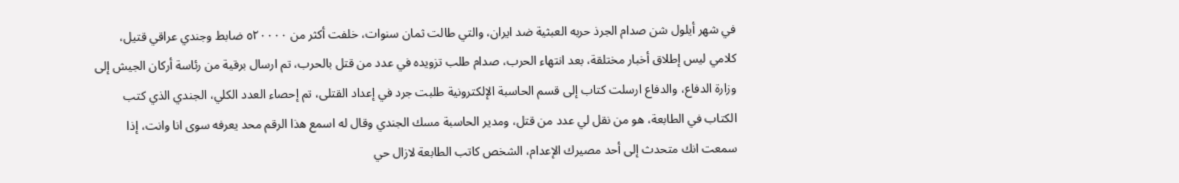في شهر أيلول شن صدام الجرذ حربه العبثية ضد ايران، والتي طالت ثمان سنوات، خلفت أكثر من ٥٢٠٠٠٠ ضابط وجندي عراقي قتيل، كلامي ليس إطلاق أخبار مختلقة، بعد انتهاء الحرب، صدام طلب تزويده في عدد من قتل بالحرب، تم ارسال برقية من رئاسة أركان الجيش إلى وزارة الدفاع، والدفاع ارسلت كتاب إلى قسم الحاسبة الإلكترونية طلبت جرد في إعداد القتلى، تم إحصاء العدد الكلي، الجندي الذي كتب الكتاب في الطابعة، هو من نقل لي عدد من قتل، ومدير الحاسبة مسك الجندي وقال له اسمع هذا الرقم محد يعرفه سوى انا وانت، إذا سمعت انك متحدث إلى أحد مصيرك الإعدام، الشخص كاتب الطابعة لازال حي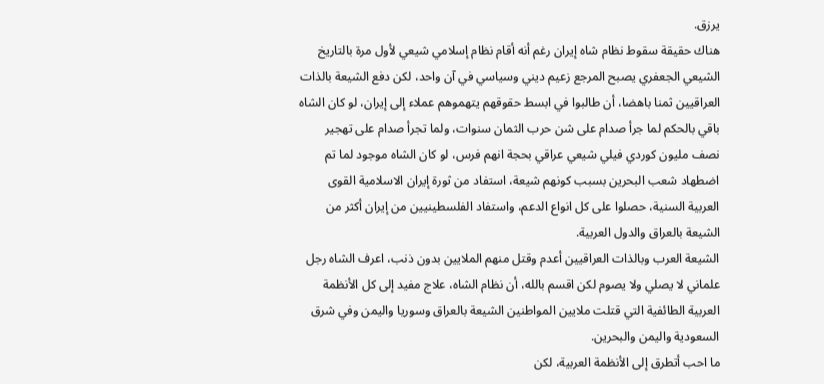يرزق.
هناك حقيقة سقوط نظام شاه إيران رغم أنه أقام نظام إسلامي شيعي لأول مرة بالتاريخ الشيعي الجعفري يصبح المرجع زعيم ديني وسياسي في آن واحد، لكن دفع الشيعة بالذات العراقيين ثمنا باهضا، أن طالبوا في ابسط حقوقهم يتهموهم عملاء إلى إيران، لو كان الشاه باقي بالحكم لما جرأ صدام على شن حرب الثمان سنوات، ولما تجرأ صدام على تهجير نصف مليون كوردي فيلي شيعي عراقي بحجة انهم فرس، لو كان الشاه موجود لما تم اضطهاد شعب البحرين بسبب كونهم شيعة، استفاد من ثورة إيران الاسلامية القوى العربية السنية، حصلوا على كل انواع الدعم، واستفاد الفلسطينيين من إيران أكثر من الشيعة بالعراق والدول العربية.
الشيعة العرب وبالذات العراقيين أعدم وقتل منهم الملايين بدون ذنب، اعرف الشاه رجل علماني لا يصلي ولا يصوم لكن اقسم بالله، أن نظام الشاه، علاج مفيد إلى كل الأنظمة العربية الطائفية التي قتلت ملايين المواطنين الشيعة بالعراق وسوريا واليمن وفي شرق السعودية واليمن والبحرين.
ما احب أتطرق إلى الأنظمة العربية، لكن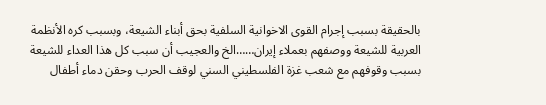بالحقيقة بسبب إجرام القوى الاخوانية السلفية بحق أبناء الشيعة، وبسبب كره الأنظمة العربية للشيعة ووصفهم بعملاء إيران……الخ والعجيب أن سبب كل هذا العداء للشيعة بسبب وقوفهم مع شعب غزة الفلسطيني السني لوقف الحرب وحقن دماء أطفال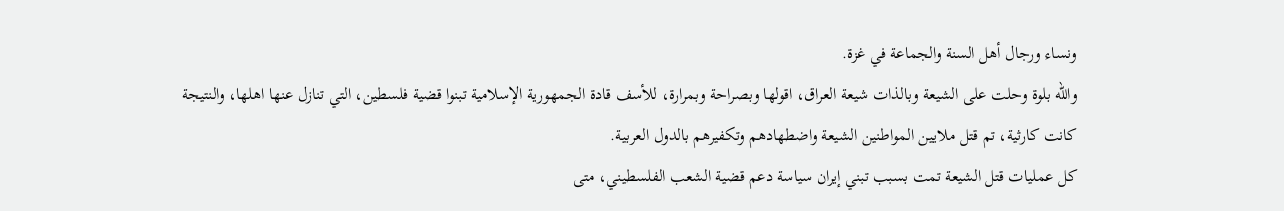ونساء ورجال أهل السنة والجماعة في غزة.
والله بلوة وحلت على الشيعة وبالذات شيعة العراق، اقولها وبصراحة وبمرارة، للأسف قادة الجمهورية الإسلامية تبنوا قضية فلسطين، التي تنازل عنها اهلها، والنتيجة كانت كارثية، تم قتل ملايين المواطنين الشيعة واضطهادهم وتكفيرهم بالدول العربية.
كل عمليات قتل الشيعة تمت بسبب تبني إيران سياسة دعم قضية الشعب الفلسطيني، متى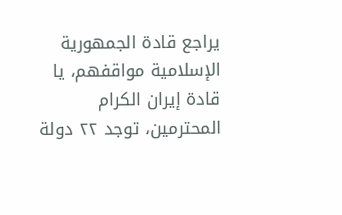يراجع قادة الجمهورية الإسلامية مواقفهم، يا قادة إيران الكرام المحترمين، توجد ٢٢ دولة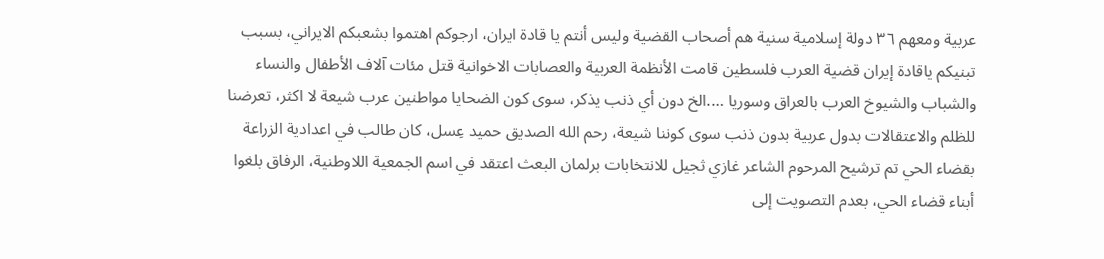عربية ومعهم ٣٦ دولة إسلامية سنية هم أصحاب القضية وليس أنتم يا قادة ايران، ارجوكم اهتموا بشعبكم الايراني، بسبب تبنيكم ياقادة إيران قضية العرب فلسطين قامت الأنظمة العربية والعصابات الاخوانية قتل مئات آلاف الأطفال والنساء والشباب والشيوخ العرب بالعراق وسوريا ….الخ دون أي ذنب يذكر، سوى كون الضحايا مواطنين عرب شيعة لا اكثر، تعرضنا للظلم والاعتقالات بدول عربية بدون ذنب سوى كوننا شيعة، رحم الله الصديق حميد عِسل، كان طالب في اعدادية الزراعة بقضاء الحي تم ترشيح المرحوم الشاعر غازي ثجيل للانتخابات برلمان البعث اعتقد في اسم الجمعية اللاوطنية، الرفاق بلغوا أبناء قضاء الحي، بعدم التصويت إلى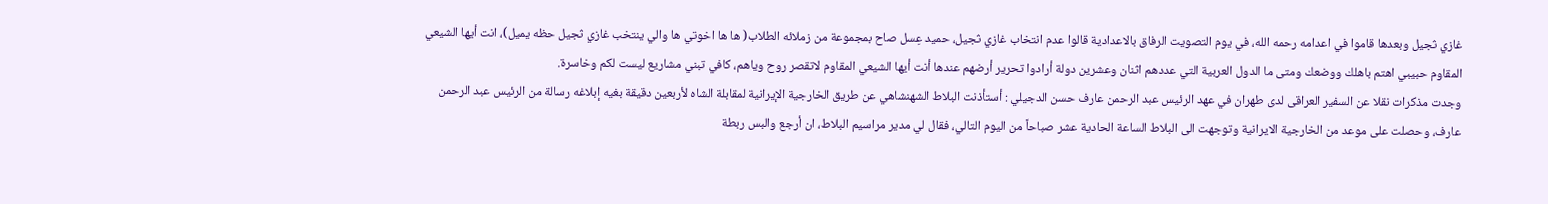غازي ثجيل وبعدها قاموا في اعدامه رحمه الله، في يوم التصويت الرفاق بالاعدادية قالوا عدم انتخاب غازي ثجيل، حميد عِسل صاح بمجموعة من زملائه الطلاب( ها ها اخوتي ها والي ينتخب غازي ثجيل حظه يميل)، انت أيها الشيعي المقاوم حبيبي اهتم باهلك ووضعك ومتى ما الدول العربية التي عددهم اثنان وعشرين دولة أرادوا تحرير أرضهم عندها أنت أيها الشيعي المقاوم لاتقصر روح وياهم، كافي تبني مشاريع ليست لكم وخاسرة.
وجدت مذكرات نقلا عن السفير العراقى لدى طهران في عهد الرئيس عبد الرحمن عارف حسن الدجيلي : أستأذنت البلاط الشهنشاهي عن طريق الخارجية الإيرانية لمقابلة الشاه لأربعين دقيقة بغيه إبلاغه رسالة من الرئيس عبد الرحمن عارف، وحصلت على موعد من الخارجية الايرانية وتوجهت الى البلاط الساعة الحادية عشر صباحاً من اليوم التالي، فقال لي مدير مراسيم البلاط، ان أرجع والبس ربطة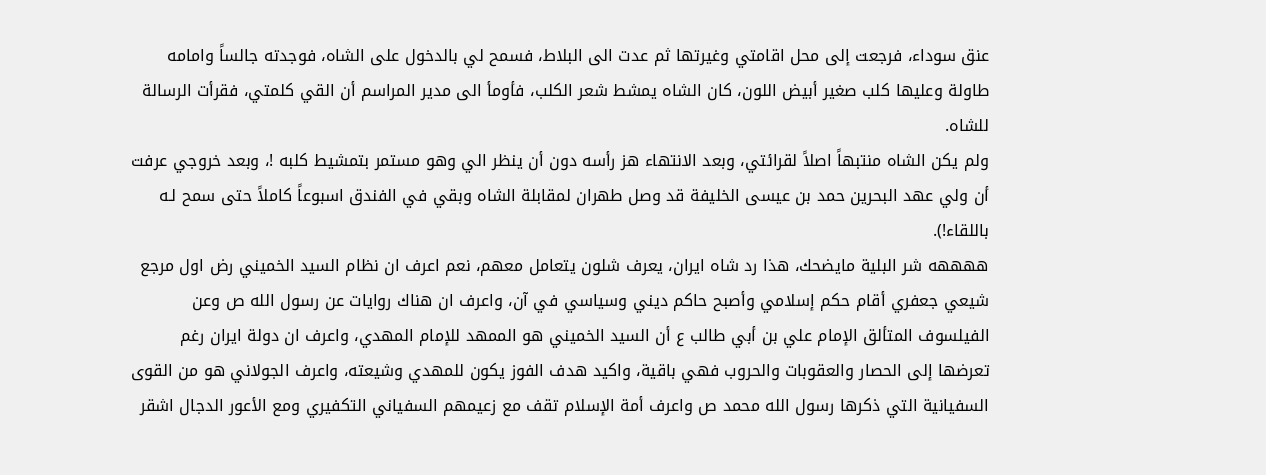عنق سوداء، فرجعت إلى محل اقامتي وغيرتها ثم عدت الى البلاط، فسمح لي بالدخول على الشاه، فوجدته جالساً وامامه طاولة وعليها كلب صغير أبيض اللون، كان الشاه يمشط شعر الكلب، فأومأ الى مدير المراسم أن القي كلمتي، فقرأت الرسالة للشاه.
ولم يكن الشاه منتبهاً اصلاً لقرائتي، وبعد الانتهاء هز رأسه دون أن ينظر الي وهو مستمر بتمشيط كلبه !، وبعد خروجي عرفت أن ولي عهد البحرين حمد بن عيسى الخليفة قد وصل طهران لمقابلة الشاه وبقي في الفندق اسبوعاً كاملاً حتى سمح لـه باللقاء!).
ههههه شر البلية مايضحك، هذا رد شاه ايران، يعرف شلون يتعامل معهم، نعم اعرف ان نظام السيد الخميني رض اول مرجع شيعي جعفري أقام حكم إسلامي وأصبح حاكم ديني وسياسي في آن، واعرف ان هناك روايات عن رسول الله ص وعن الفيلسوف المتألق الإمام علي بن أبي طالب ع أن السيد الخميني هو الممهد للإمام المهدي، واعرف ان دولة ايران رغم تعرضها إلى الحصار والعقوبات والحروب فهي باقية، واكيد هدف الفوز يكون للمهدي وشيعته، واعرف الجولاني هو من القوى السفيانية التي ذكرها رسول الله محمد ص واعرف أمة الإسلام تقف مع زعيمهم السفياني التكفيري ومع الأعور الدجال اشقر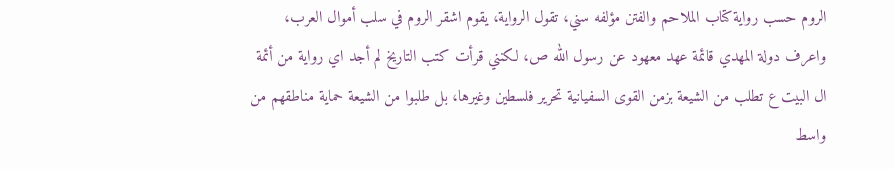الروم حسب رواية كتاب الملاحم والفتن مؤلفه سني، تقول الرواية، يقوم اشقر الروم في سلب أموال العرب، واعرف دولة المهدي قائمة عهد معهود عن رسول الله ص، لكنني قرأت كتب التاريخ لم أجد اي رواية من أئمة ال البيت ع تطلب من الشيعة بزمن القوى السفيانية تحرير فلسطين وغيرها، بل طلبوا من الشيعة حماية مناطقهم من واسط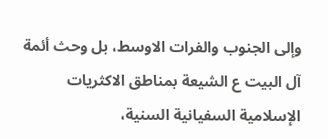وإلى الجنوب والفرات الاوسط، بل وحث أئمة آل البيت ع الشيعة بمناطق الاكثريات الإسلامية السفيانية السنية،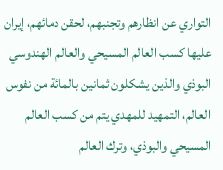التواري عن انظارهم وتجنبهم، لحقن دمائهم، إيران عليها كسب العالم المسيحي والعالم الهندوسي البوذي والذين يشكلون ثمانين بالمائة من نفوس العالم، التمهيد للمهدي يتم من كسب العالم المسيحي والبوذي، وترك العالم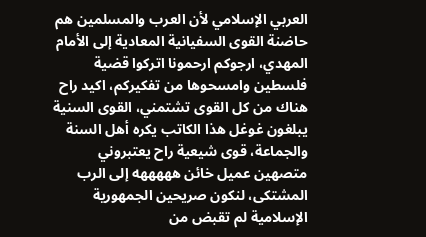العربي الإسلامي لأن العرب والمسلمين هم حاضنة القوى السفيانية المعادية إلى الأمام المهدي، ارجوكم ارحمونا اتركوا قضية فلسطين وامسحوها من تفكيركم، اكيد راح هناك من كل القوى تشتمني، القوى السنية يبلغون غوغل هذا الكاتب يكره أهل السنة والجماعة، قوى شيعية راح يعتبروني متصهين عميل خائن هههههه إلى الرب المشتكى، لنكون صريحين الجمهورية الإسلامية لم تقبض من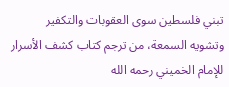تبني فلسطين سوى العقوبات والتكفير وتشويه السمعة، من ترجم كتاب كشف الأسرار للإمام الخميني رحمه الله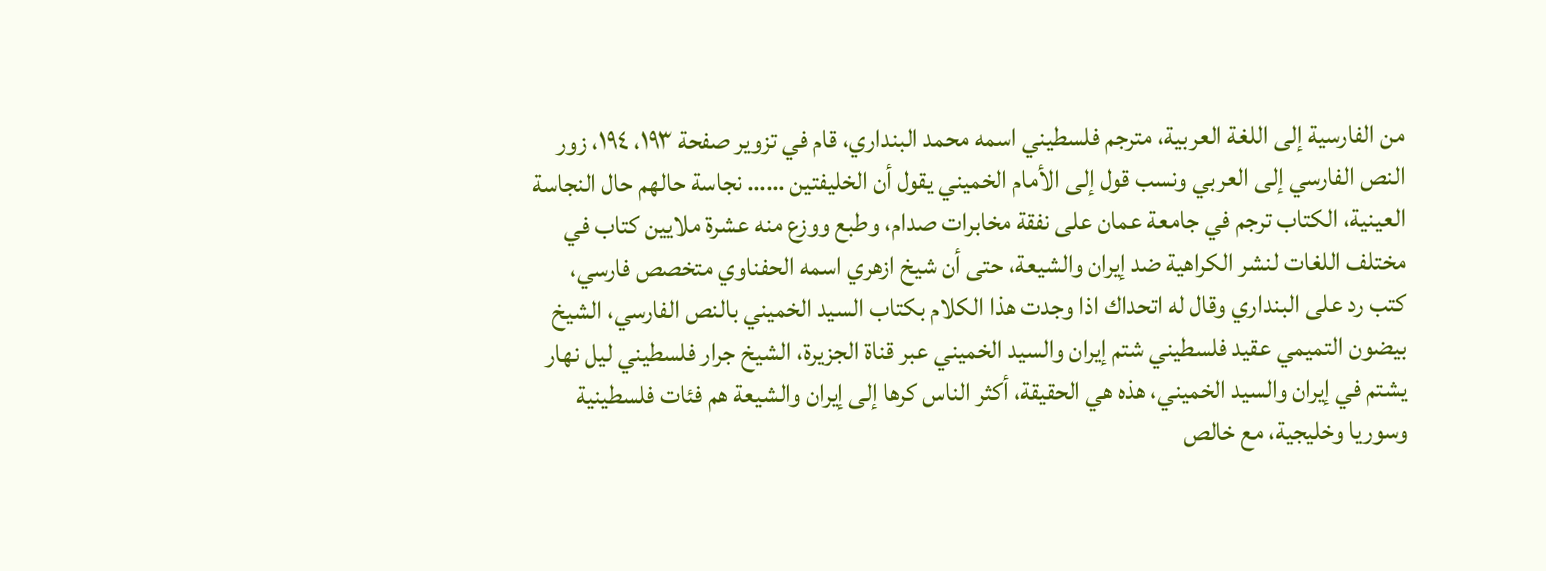من الفارسية إلى اللغة العربية، مترجم فلسطيني اسمه محمد البنداري، قام في تزوير صفحة ١٩٣، ١٩٤، زور النص الفارسي إلى العربي ونسب قول إلى الأمام الخميني يقول أن الخليفتين …… نجاسة حالهم حال النجاسة العينية، الكتاب ترجم في جامعة عمان على نفقة مخابرات صدام، وطبع ووزع منه عشرة ملايين كتاب في مختلف اللغات لنشر الكراهية ضد إيران والشيعة، حتى أن شيخ ازهري اسمه الحفناوي متخصص فارسي، كتب رد على البنداري وقال له اتحداك اذا وجدت هذا الكلام بكتاب السيد الخميني بالنص الفارسي، الشيخ بيضون التميمي عقيد فلسطيني شتم إيران والسيد الخميني عبر قناة الجزيرة، الشيخ جرار فلسطيني ليل نهار يشتم في إيران والسيد الخميني، هذه هي الحقيقة، أكثر الناس كرها إلى إيران والشيعة هم فئات فلسطينية وسوريا وخليجية، مع خالص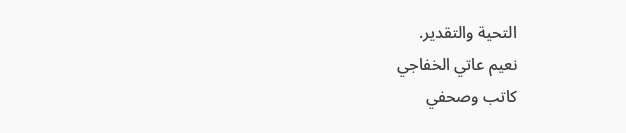التحية والتقدير.
نعيم عاتي الخفاجي
كاتب وصحفي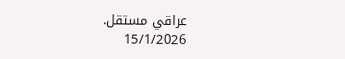عراقي مستقل.
15/1/2026